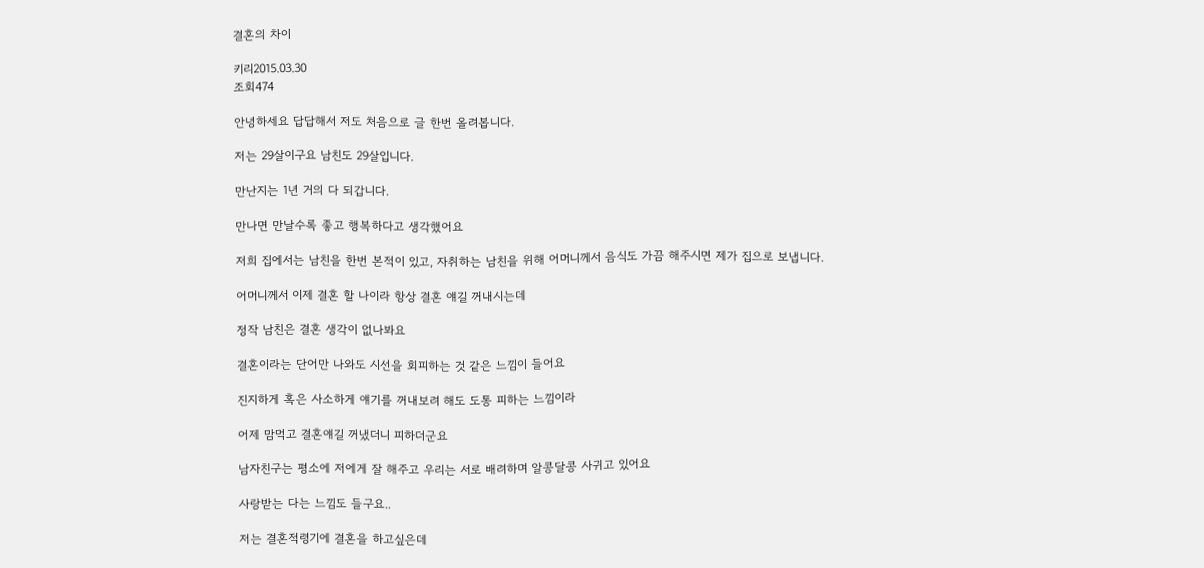결혼의 차이

키리2015.03.30
조회474

안녕하세요 답답해서 저도 처음으로 글 한번 올려봅니다.

저는 29살이구요 남친도 29살입니다.

만난지는 1년 거의 다 되갑니다.

만나면 만날수록 좋고 행복하다고 생각했어요

저희 집에서는 남친을 한번 본적이 있고, 자취하는 남친을 위해 어머니께서 음식도 가끔 해주시면 제가 집으로 보냅니다.

어머니께서 이제 결혼 할 나이라 항상 결혼 얘길 꺼내시는데

정작 남친은 결혼 생각이 없나봐요

결혼이라는 단어만 나와도 시선을 회피하는 것 같은 느낌이 들어요

진지하게 혹은 사소하게 얘기를 꺼내보려 해도 도통 피하는 느낌이라

어제 맘먹고 결혼얘길 꺼냈더니 피하더군요

남자친구는 평소에 저에게 잘 해주고 우리는 서로 배려하며 알콩달콩 사귀고 있어요

사랑받는 다는 느낌도 들구요..

저는 결혼적령기에 결혼을 하고싶은데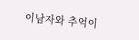이남자와 추억이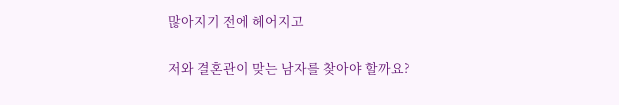많아지기 전에 헤어지고

저와 결혼관이 맞는 남자를 찾아야 할까요?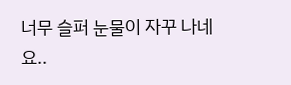너무 슬퍼 눈물이 자꾸 나네요..